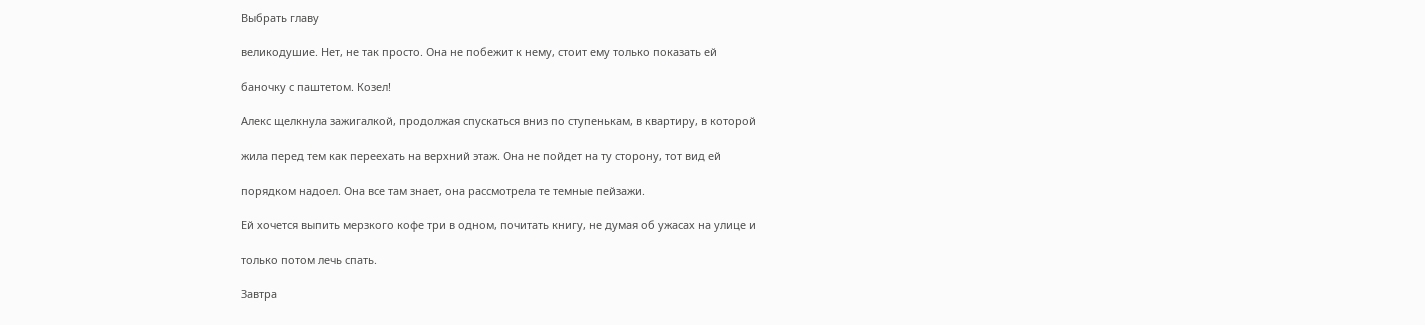Выбрать главу

великодушие. Нет, не так просто. Она не побежит к нему, стоит ему только показать ей

баночку с паштетом. Козел!

Алекс щелкнула зажигалкой, продолжая спускаться вниз по ступенькам, в квартиру, в которой

жила перед тем как переехать на верхний этаж. Она не пойдет на ту сторону, тот вид ей

порядком надоел. Она все там знает, она рассмотрела те темные пейзажи.

Ей хочется выпить мерзкого кофе три в одном, почитать книгу, не думая об ужасах на улице и

только потом лечь спать.

Завтра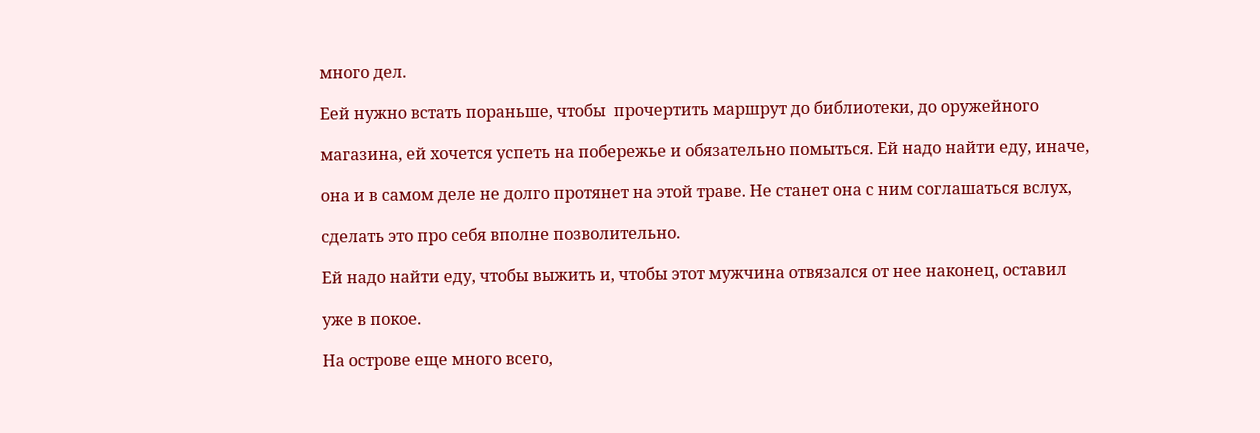много дел.

Еей нужно встать пораньше, чтобы  прочертить маршрут до библиотеки, до оружейного

магазина, ей хочется успеть на побережье и обязательно помыться. Ей надо найти еду, иначе,

она и в самом деле не долго протянет на этой траве. Не станет она с ним соглашаться вслух,

сделать это про себя вполне позволительно.

Ей надо найти еду, чтобы выжить и, чтобы этот мужчина отвязался от нее наконец, оставил

уже в покое.

На острове еще много всего,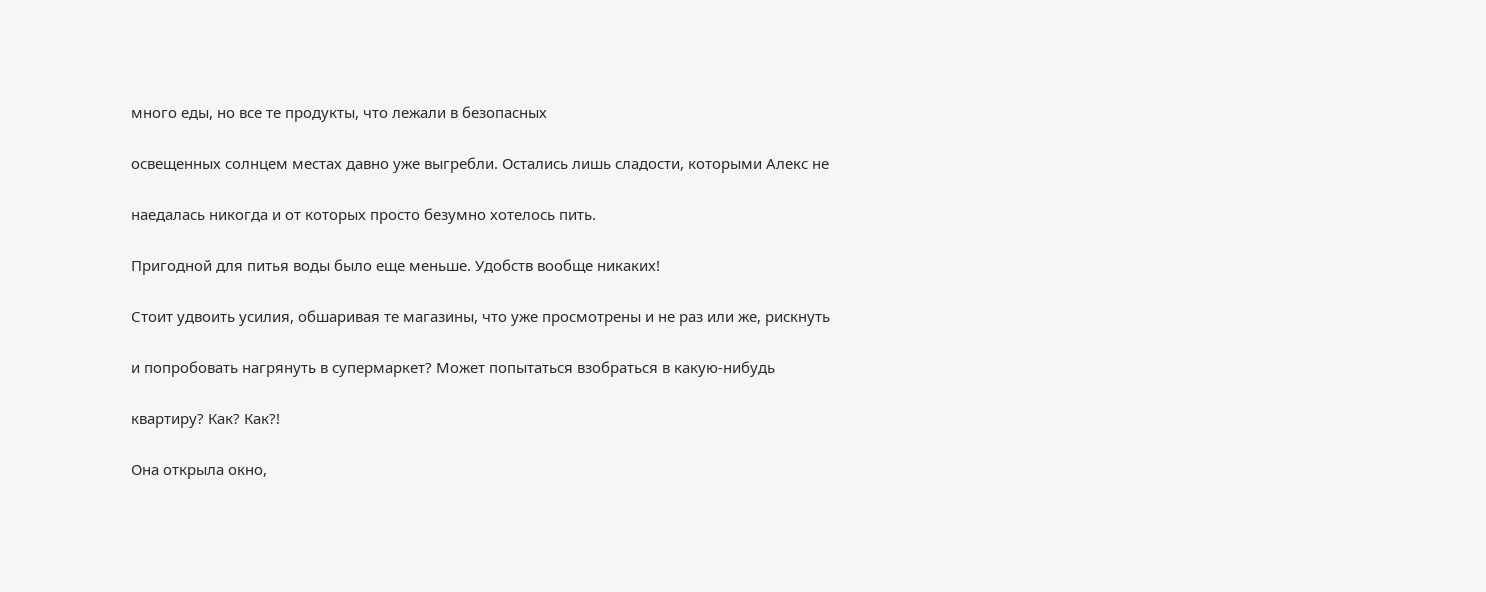много еды, но все те продукты, что лежали в безопасных

освещенных солнцем местах давно уже выгребли. Остались лишь сладости, которыми Алекс не

наедалась никогда и от которых просто безумно хотелось пить.

Пригодной для питья воды было еще меньше. Удобств вообще никаких!

Стоит удвоить усилия, обшаривая те магазины, что уже просмотрены и не раз или же, рискнуть

и попробовать нагрянуть в супермаркет? Может попытаться взобраться в какую-нибудь

квартиру? Как? Как?!

Она открыла окно,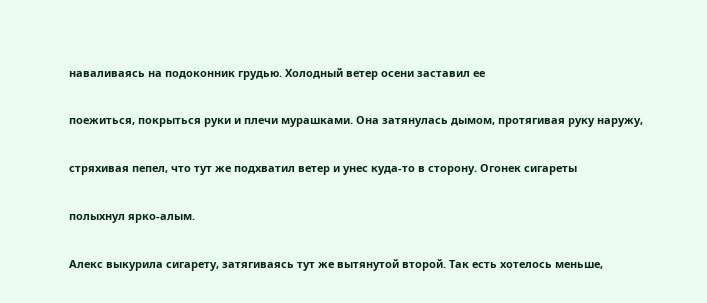наваливаясь на подоконник грудью. Холодный ветер осени заставил ее

поежиться, покрыться руки и плечи мурашками. Она затянулась дымом, протягивая руку наружу,

стряхивая пепел, что тут же подхватил ветер и унес куда-то в сторону. Огонек сигареты

полыхнул ярко-алым.

Алекс выкурила сигарету, затягиваясь тут же вытянутой второй. Так есть хотелось меньше,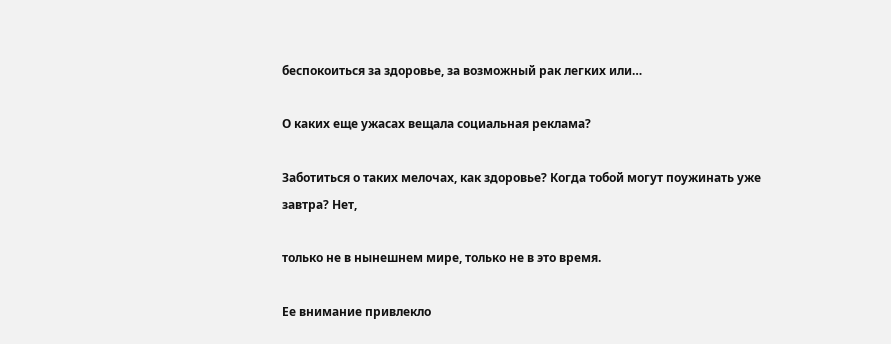беспокоиться за здоровье, за возможный рак легких или…

О каких еще ужасах вещала социальная реклама?

Заботиться о таких мелочах, как здоровье? Когда тобой могут поужинать уже завтра? Нет,

только не в нынешнем мире, только не в это время.

Ее внимание привлекло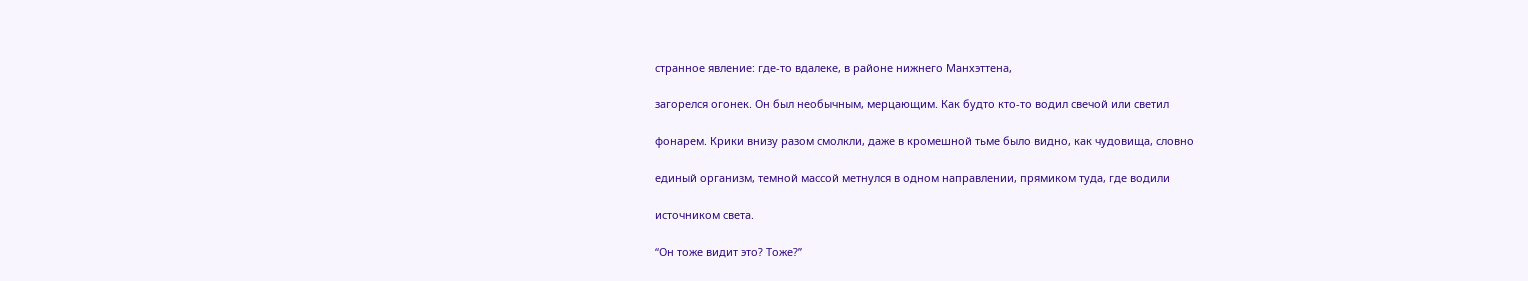странное явление: где-то вдалеке, в районе нижнего Манхэттена,

загорелся огонек. Он был необычным, мерцающим. Как будто кто-то водил свечой или светил

фонарем. Крики внизу разом смолкли, даже в кромешной тьме было видно, как чудовища, словно

единый организм, темной массой метнулся в одном направлении, прямиком туда, где водили

источником света.

“Он тоже видит это? Тоже?”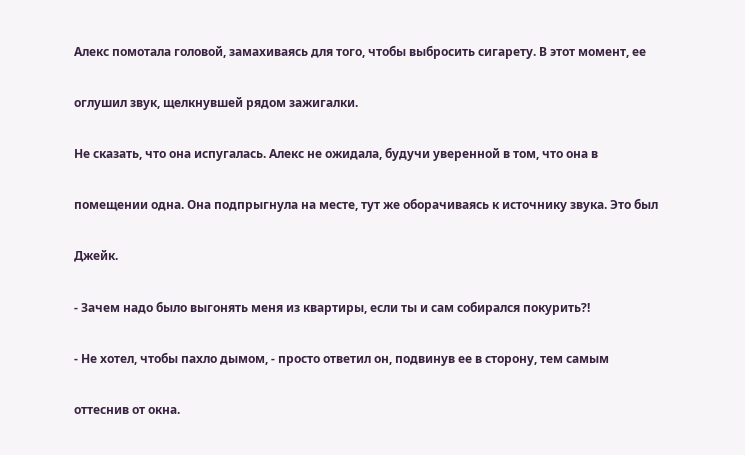Алекс помотала головой, замахиваясь для того, чтобы выбросить сигарету. В этот момент, ее

оглушил звук, щелкнувшей рядом зажигалки.

Не сказать, что она испугалась. Алекс не ожидала, будучи уверенной в том, что она в

помещении одна. Она подпрыгнула на месте, тут же оборачиваясь к источнику звука. Это был

Джейк.

- Зачем надо было выгонять меня из квартиры, если ты и сам собирался покурить?!

- Не хотел, чтобы пахло дымом, - просто ответил он, подвинув ее в сторону, тем самым

оттеснив от окна.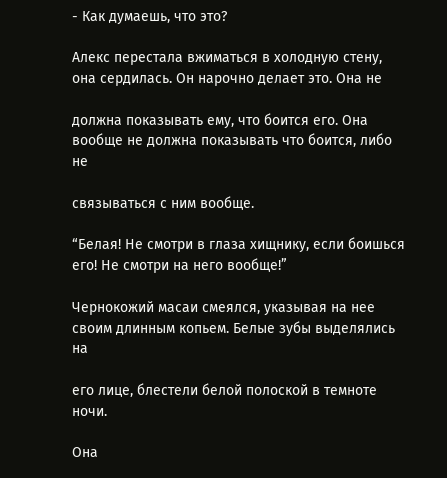- Как думаешь, что это?

Алекс перестала вжиматься в холодную стену, она сердилась. Он нарочно делает это. Она не

должна показывать ему, что боится его. Она вообще не должна показывать что боится, либо не

связываться с ним вообще.

“Белая! Не смотри в глаза хищнику, если боишься его! Не смотри на него вообще!”

Чернокожий масаи смеялся, указывая на нее своим длинным копьем. Белые зубы выделялись на

его лице, блестели белой полоской в темноте ночи.

Она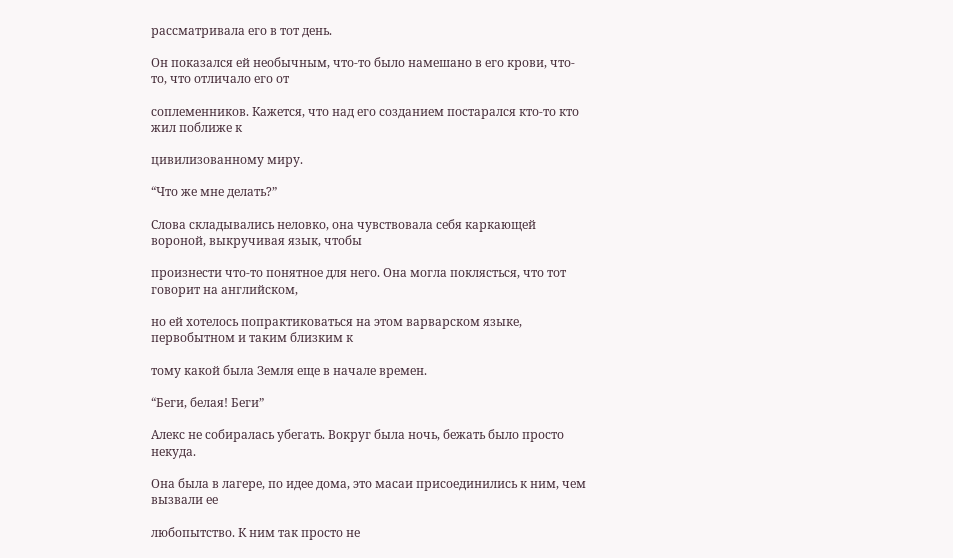рассматривала его в тот день.

Он показался ей необычным, что-то было намешано в его крови, что-то, что отличало его от

соплеменников. Кажется, что над его созданием постарался кто-то кто жил поближе к

цивилизованному миру.

“Что же мне делать?”

Слова складывались неловко, она чувствовала себя каркающей вороной, выкручивая язык, чтобы

произнести что-то понятное для него. Она могла поклясться, что тот говорит на английском,

но ей хотелось попрактиковаться на этом варварском языке, первобытном и таким близким к

тому какой была Земля еще в начале времен.

“Беги, белая! Беги”

Алекс не собиралась убегать. Вокруг была ночь, бежать было просто некуда.

Она была в лагере, по идее дома, это масаи присоединились к ним, чем вызвали ее

любопытство. К ним так просто не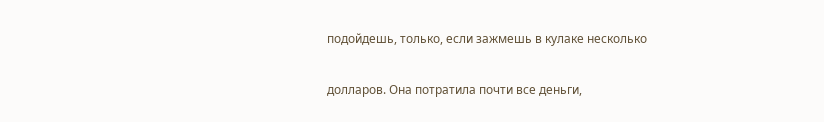подойдешь, только, если зажмешь в кулаке несколько

долларов. Она потратила почти все деньги,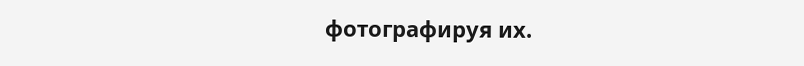фотографируя их.